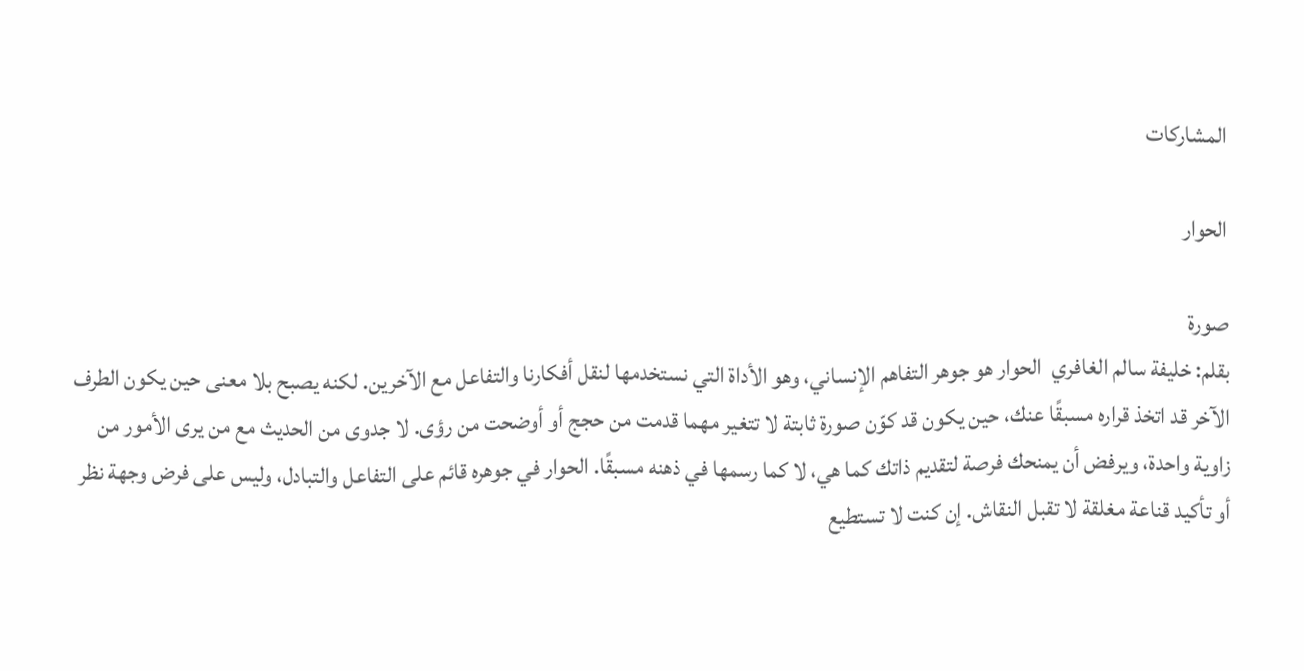المشاركات

الحوار

صورة
بقلم: خليفة سالم الغافري  الحوار هو جوهر التفاهم الإنساني، وهو الأداة التي نستخدمها لنقل أفكارنا والتفاعل مع الآخرين. لكنه يصبح بلا معنى حين يكون الطرف الآخر قد اتخذ قراره مسبقًا عنك، حين يكون قد كوّن صورة ثابتة لا تتغير مهما قدمت من حجج أو أوضحت من رؤى. لا جدوى من الحديث مع من يرى الأمور من زاوية واحدة، ويرفض أن يمنحك فرصة لتقديم ذاتك كما هي، لا كما رسمها في ذهنه مسبقًا. الحوار في جوهره قائم على التفاعل والتبادل، وليس على فرض وجهة نظر أو تأكيد قناعة مغلقة لا تقبل النقاش. إن كنت لا تستطيع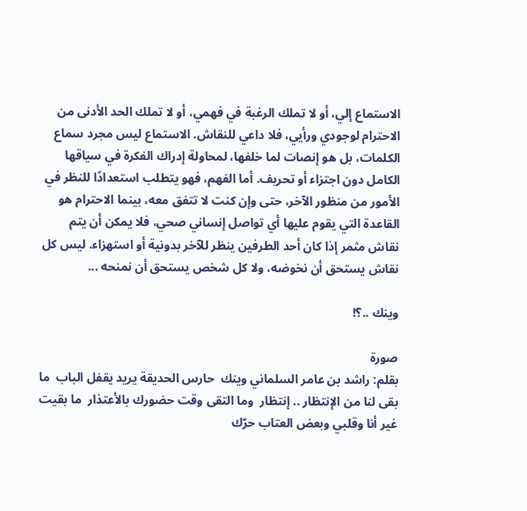الاستماع إلي، أو لا تملك الرغبة في فهمي، أو لا تملك الحد الأدنى من الاحترام لوجودي ورأيي، فلا داعي للنقاش. الاستماع ليس مجرد سماع الكلمات، بل هو إنصات لما خلفها، لمحاولة إدراك الفكرة في سياقها الكامل دون اجتزاء أو تحريف. أما الفهم، فهو يتطلب استعدادًا للنظر في الأمور من منظور الآخر، حتى وإن كنت لا تتفق معه، بينما الاحترام هو القاعدة التي يقوم عليها أي تواصل إنساني صحي، فلا يمكن أن يتم نقاش مثمر إذا كان أحد الطرفين ينظر للآخر بدونية أو استهزاء. ليس كل نقاش يستحق أن نخوضه، ولا كل شخص يستحق أن نمنحه ...

وينك ..؟!

صورة
بقلم: راشد بن عامر السلماني وينك  حارس الحديقة يريد يقفل الباب  ما بقى لنا من الإنتظار .. إنتظار  وما التقى وقت حضورك بالأعتذار  ما بقيت غير أنا وقلبي وبعض العتاب حرّك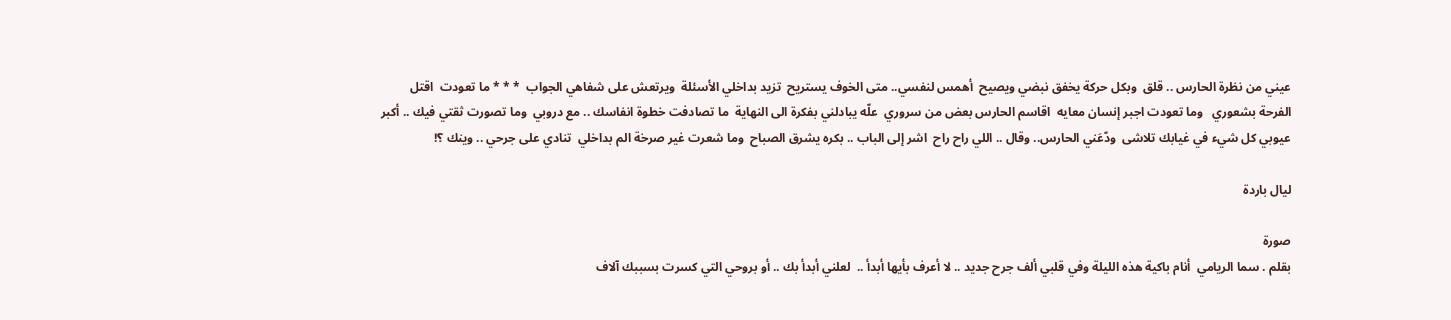عيني من نظرة الحارس .. قلق  وبكل حركة يخفق نبضي ويصيح  أهمس لنفسي.. متى الخوف يستريح  تزيد بداخلي الأسئلة  ويرتعش على شفاهي الجواب  * * * ما تعودت  اقتل الفرحة بشعوري   وما تعودت اجبر إنسان معايه  اقاسم الحارس بعض من سروري  علّه يبادلني بفكرة الى النهاية  ما تصادفت خطوة انفاسك .. مع دروبي  وما تصورت ثقتي فيك .. أكبر عيوبي كل شيء في غيابك تلاشى  ودّعَني الحارس.. وقال .. اللي راح راح  اشر إلى الباب .. بكره يشرق الصباح  وما شعرت غير صرخة الم بداخلي  تنادي على جرحي .. وينك ؟!

ليال باردة

صورة
بقلم . سما الريامي  أنام باكية هذه الليلة وفي قلبي ألف جرح جديد .. لا أعرف بأيها أبدأ ..  لعلني أبدأ بك .. أو بروحي التي كسرت بسببك آلاف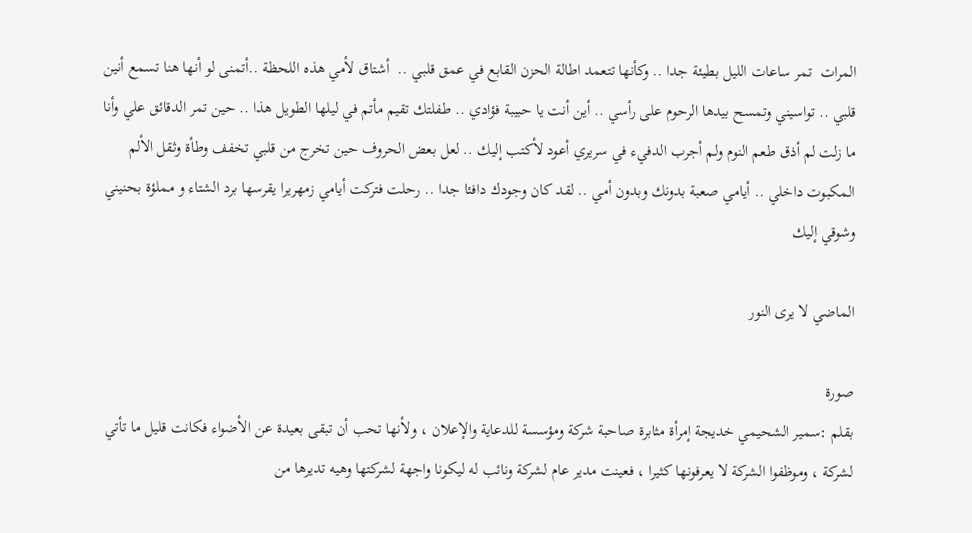المرات  تمر ساعات الليل بطيئة جدا .. وكأنها تتعمد اطالة الحزن القابع في عمق قلبي ..  أشتاق لأمي هذه اللحظة ..أتمنى لو أنها هنا تسمع أنين قلبي .. تواسيني وتمسح بيدها الرحوم على رأسي .. أين أنت يا حبيبة فؤادي .. طفلتك تقيم مأتم في ليلها الطويل هذا .. حين تمر الدقائق علي وأنا ما زلت لم أذق طعم النوم ولم أجرب الدفيء في سريري أعود لأكتب إليك .. لعل بعض الحروف حين تخرج من قلبي تخفف وطأة وثقل الألم المكبوت داخلي .. أيامي صعبة بدونك وبدون أمي .. لقد كان وجودك دافئا جدا .. رحلت فتركت أيامي زمهريرا يقرسها برد الشتاء و مملؤة بحنيني وشوقي إليك

الماضي لا يرى النور

صورة
بقلم :سمير الشحيمي خديجة إمرأة مثابرة صاحبة شركة ومؤسسة للدعاية والإعلان ، ولأنها تحب أن تبقى بعيدة عن الأضواء فكانت قليل ما تأتي لشركة ، وموظفوا الشركة لا يعرفونها كثيرا ، فعينت مدير عام لشركة ونائب له ليكونا واجهة لشركتها وهيه تديرها من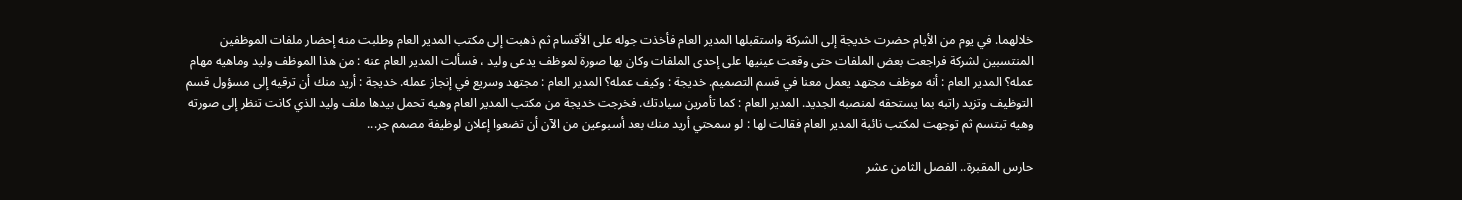خلالهما. في يوم من الأيام حضرت خديجة إلى الشركة واستقبلها المدير العام فأخذت جوله على الأقسام ثم ذهبت إلى مكتب المدير العام وطلبت منه إحضار ملفات الموظفين المنتسبين لشركة فراجعت بعض الملفات حتى وقعت عينيها على إحدى الملفات وكان بها صورة لموظف يدعى وليد ، فسألت المدير العام عنه : من هذا الموظف وليد وماهيه مهام عمله؟ المدير العام : أنه موظف مجتهد يعمل معنا في قسم التصميم. خديجة : وكيف عمله؟ المدير العام : مجتهد وسريع في إنجاز عمله. خديجة : أريد منك أن ترقيه إلى مسؤول قسم التوظيف وتزيد راتبه بما يستحقه لمنصبه الجديد. المدير العام : كما تأمرين سيادتك. فخرجت خديجة من مكتب المدير العام وهيه تحمل بيدها ملف وليد الذي كانت تنظر إلى صورته وهيه تبتسم ثم توجهت لمكتب نائبة المدير العام فقالت لها : لو سمحتي أريد منك بعد أسبوعين من الآن أن تضعوا إعلان لوظيفة مصمم جر...

حارس المقبرة.. الفصل الثامن عشر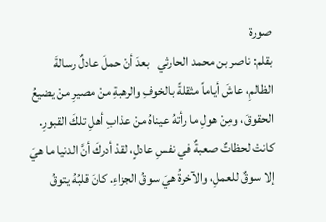صورة
بقلم: ناصر بن محمد الحارثي   بعدَ أنْ حملَ عادلٌ رسالةَ الظالمِ، عاشَ أياماً مثقلةً بالخوفِ والرهبةِ منْ مصيرِ منْ يضيعُ الحقوقَ، ومِنْ هولِ ما رأتهُ عيناهُ منْ عذابِ أهلِ تلكَ القبورِ. كانتْ لحظاتٌ صعبةٌ في نفسِ عادلٍ، لقدْ أدركَ أنَّ الدنيا ما هيَ إلا سوقٌ للعملِ، والآخرةُ هيَ سوقُ الجزاءِ. كانَ قلبُهُ يتوقُ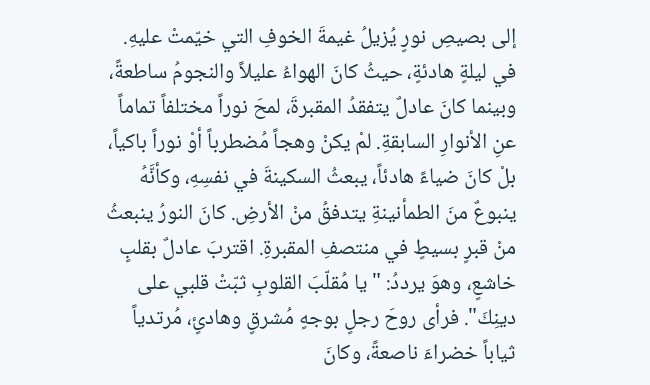إلى بصيصِ نورٍ يُزيلُ غيمةَ الخوفِ التي خيّمتْ عليهِ. في ليلةٍ هادئةٍ، حيثُ كانَ الهواءُ عليلاً والنجومُ ساطعةً، وبينما كانَ عادلٌ يتفقدُ المقبرةَ، لمحَ نوراً مختلفاً تماماً عنِ الأنوارِ السابقةِ. لمْ يكنْ وهجاً مُضطرباً أوْ نوراً باكياً، بلْ كانَ ضياءً هادئاً، يبعثُ السكينةَ في نفسِهِ، وكأنَّهُ ينبوعٌ منَ الطمأنينةِ يتدفقُ منْ الأرضِ. كانَ النورُ ينبعثُ منْ قبرٍ بسيطٍ في منتصفِ المقبرةِ. اقتربَ عادلٌ بقلبٍ خاشعٍ، وهوَ يرددُ: "يا مُقلّبَ القلوبِ ثبّتْ قلبي على دينِكَ". فرأى روحَ رجلٍ بوجهٍ مُشرقٍ وهادئٍ، مُرتدياً ثياباً خضراءَ ناصعةً، وكانَ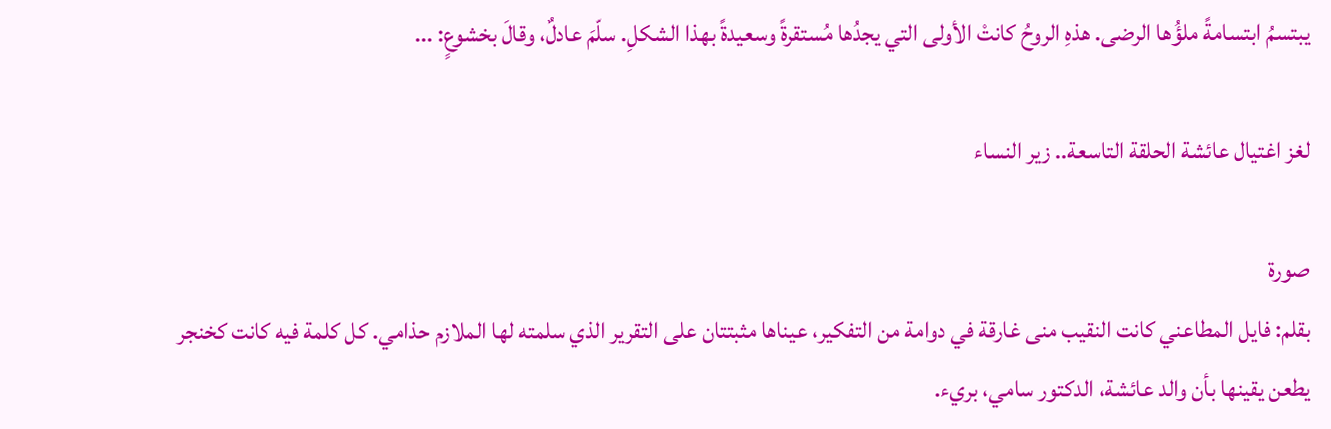يبتسمُ ابتسامةً ملؤُها الرضى. هذهِ الروحُ كانتْ الأولى التي يجدُها مُستقرةً وسعيدةً بهذا الشكلِ. سلّمَ عادلٌ، وقالَ بخشوعٍ: ...

لغز اغتيال عائشة الحلقة التاسعة.. زير النساء

صورة
بقلم: فايل المطاعني كانت النقيب منى غارقة في دوامة من التفكير، عيناها مثبتتان على التقرير الذي سلمته لها الملازم حذامي. كل كلمة فيه كانت كخنجر يطعن يقينها بأن والد عائشة، الدكتور سامي، بريء.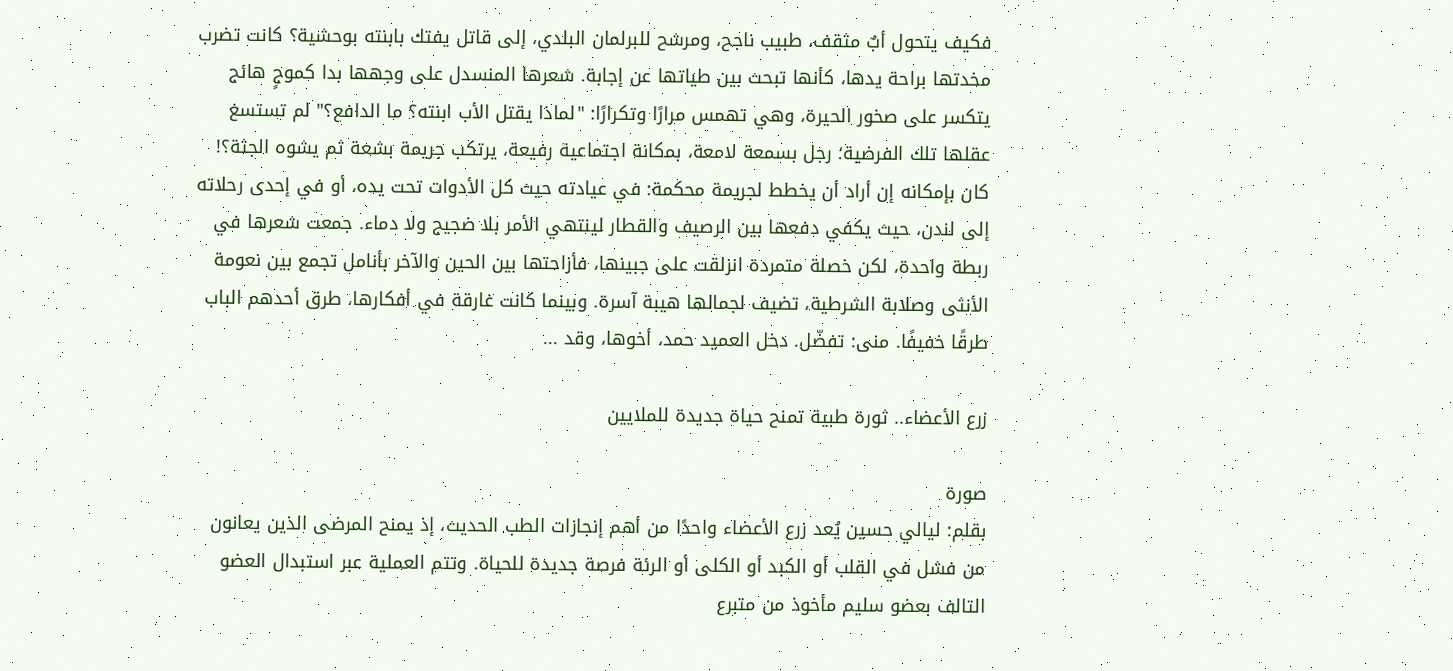فكيف يتحول أبٌ مثقف، طبيب ناجح، ومرشح للبرلمان البلدي، إلى قاتل يفتك بابنته بوحشية؟ كانت تضرب مخدتها براحة يدها، كأنها تبحث بين طياتها عن إجابة. شعرها المنسدل على وجهها بدا كموجٍ هائج يتكسر على صخور الحيرة، وهي تهمس مرارًا وتكرارًا: "لماذا يقتل الأب ابنته؟ ما الدافع؟" لم تستسغ عقلها تلك الفرضية؛ رجل بسمعة لامعة، بمكانة اجتماعية رفيعة، يرتكب جريمة بشعة ثم يشوه الجثة؟! كان بإمكانه إن أراد أن يخطط لجريمة محكمة: في عيادته حيث كل الأدوات تحت يده، أو في إحدى رحلاته إلى لندن، حيث يكفي دفعها بين الرصيف والقطار لينتهي الأمر بلا ضجيج ولا دماء. جمعت شعرها في ربطة واحدة، لكن خصلة متمردة انزلقت على جبينها، فأزاحتها بين الحين والآخر بأنامل تجمع بين نعومة الأنثى وصلابة الشرطية، تضيف لجمالها هيبة آسرة. وبينما كانت غارقة في أفكارها، طرق أحدهم الباب طرقًا خفيفًا. منى: تفضّل. دخل العميد حمد، أخوها، وقد ...

زرع الأعضاء.. ثورة طبية تمنح حياة جديدة للملايين

صورة
بقلم: ليالي حسين يُعد زرع الأعضاء واحدًا من أهم إنجازات الطب الحديث، إذ يمنح المرضى الذين يعانون من فشل في القلب أو الكبد أو الكلى أو الرئة فرصة جديدة للحياة. وتتم العملية عبر استبدال العضو التالف بعضو سليم مأخوذ من متبرع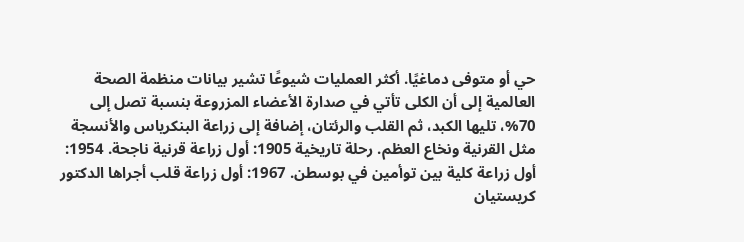حي أو متوفى دماغيًا. أكثر العمليات شيوعًا تشير بيانات منظمة الصحة العالمية إلى أن الكلى تأتي في صدارة الأعضاء المزروعة بنسبة تصل إلى 70%، تليها الكبد، ثم القلب والرئتان، إضافة إلى زراعة البنكرياس والأنسجة مثل القرنية ونخاع العظم. رحلة تاريخية 1905: أول زراعة قرنية ناجحة. 1954: أول زراعة كلية بين توأمين في بوسطن. 1967: أول زراعة قلب أجراها الدكتور كريستيان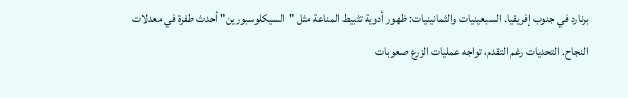برنارد في جنوب إفريقيا. السبعينيات والثمانينيات: ظهور أدوية تثبيط المناعة مثل "السيكلوسبورين" أحدث طفرة في معدلات النجاح. التحديات رغم التقدم، تواجه عمليات الزرع صعوبات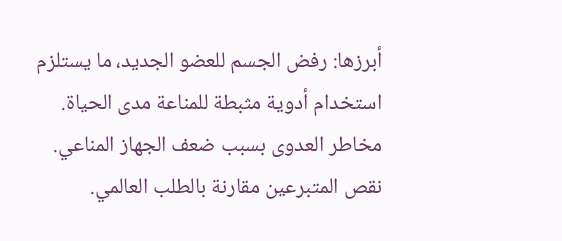أبرزها: رفض الجسم للعضو الجديد، ما يستلزم استخدام أدوية مثبطة للمناعة مدى الحياة. مخاطر العدوى بسبب ضعف الجهاز المناعي. نقص المتبرعين مقارنة بالطلب العالمي.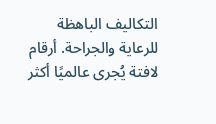التكاليف الباهظة للرعاية والجراحة. أرقام لافتة يُجرى عالميًا أكثر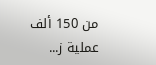من 150 ألف عملية ز...